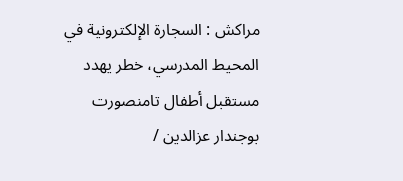مراكش : السجارة الإلكترونية في المحيط المدرسي، خطر يهدد مستقبل أطفال تامنصورت
بوجندار عزالدين /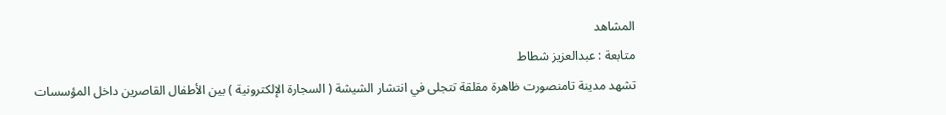المشاهد
متابعة : عبدالعزيز شطاط
تشهد مدينة تامنصورت ظاهرة مقلقة تتجلى في انتشار الشيشة ( السجارة الإلكترونية ) بين الأطفال القاصرين داخل المؤسسات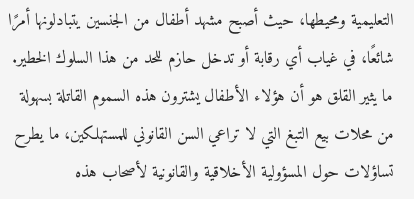التعليمية ومحيطها، حيث أصبح مشهد أطفال من الجنسين يتبادلونها أمرًا شائعًا، في غياب أي رقابة أو تدخل حازم للحد من هذا السلوك الخطير.
ما يثير القلق هو أن هؤلاء الأطفال يشترون هذه السموم القاتلة بسهولة من محلات بيع التبغ التي لا تراعي السن القانوني للمستهلكين، ما يطرح تساؤلات حول المسؤولية الأخلاقية والقانونية لأصحاب هذه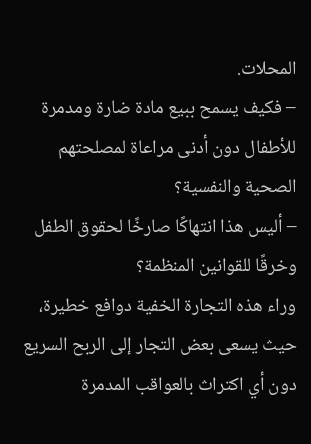المحلات.
– فكيف يسمح ببيع مادة ضارة ومدمرة للأطفال دون أدنى مراعاة لمصلحتهم الصحية والنفسية؟
– أليس هذا انتهاكًا صارخًا لحقوق الطفل وخرقًا للقوانين المنظمة؟
وراء هذه التجارة الخفية دوافع خطيرة، حيث يسعى بعض التجار إلى الربح السريع دون أي اكتراث بالعواقب المدمرة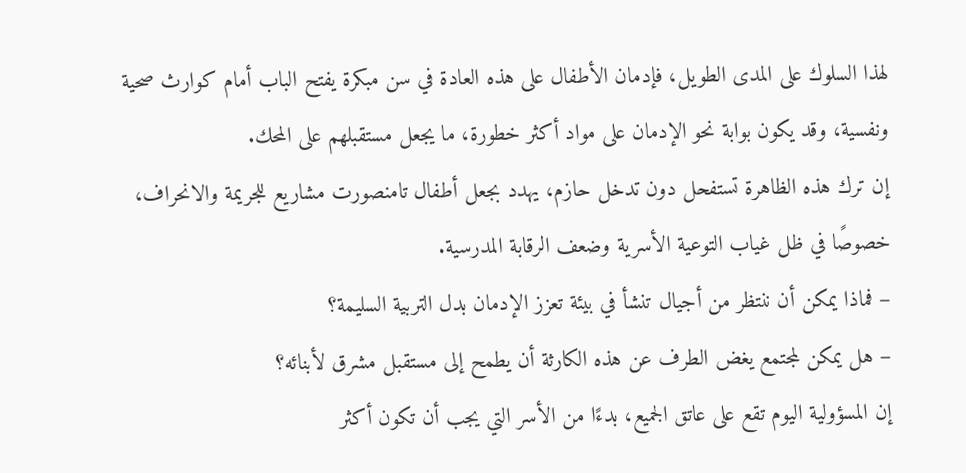لهذا السلوك على المدى الطويل، فإدمان الأطفال على هذه العادة في سن مبكرة يفتح الباب أمام كوارث صحية ونفسية، وقد يكون بوابة نحو الإدمان على مواد أكثر خطورة، ما يجعل مستقبلهم على المحك.
إن ترك هذه الظاهرة تستفحل دون تدخل حازم، يهدد بجعل أطفال تامنصورت مشاريع للجريمة والانحراف، خصوصًا في ظل غياب التوعية الأسرية وضعف الرقابة المدرسية.
– فماذا يمكن أن ننتظر من أجيال تنشأ في بيئة تعزز الإدمان بدل التربية السليمة؟
– هل يمكن لمجتمع يغض الطرف عن هذه الكارثة أن يطمح إلى مستقبل مشرق لأبنائه؟
إن المسؤولية اليوم تقع على عاتق الجميع، بدءًا من الأسر التي يجب أن تكون أكثر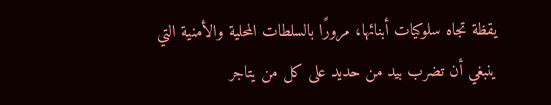يقظة تجاه سلوكيات أبنائها، مرورًا بالسلطات المحلية والأمنية التي ينبغي أن تضرب بيد من حديد على كل من يتاجر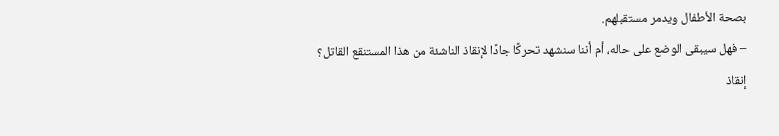بصحة الأطفال ويدمر مستقبلهم.
– فهل سيبقى الوضع على حاله، أم أننا سنشهد تحركًا جادًا لإنقاذ الناشئة من هذا المستنقع القاتل؟
إنقاذ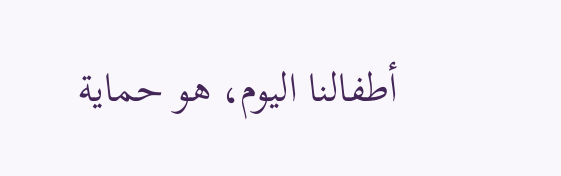أطفالنا اليوم، هو حماية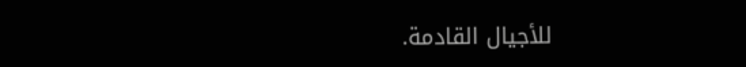للأجيال القادمة.